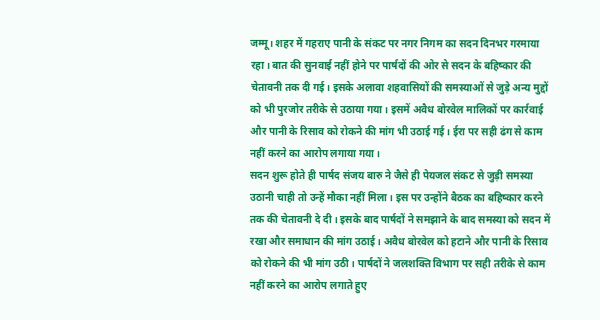जम्मू। शहर में गहराए पानी के संकट पर नगर निगम का सदन दिनभर गरमाया रहा। बात की सुनवाई नहीं होने पर पार्षदों की ओर से सदन के बहिष्कार की चेतावनी तक दी गई। इसके अलावा शहवासियों की समस्याओं से जुड़े अन्य मुद्दों को भी पुरजोर तरीके से उठाया गया। इसमें अवैध बोरवेल मालिकों पर कार्रवाई और पानी के रिसाव को रोकने की मांग भी उठाई गई। ईरा पर सही ढंग से काम नहीं करने का आरोप लगाया गया।
सदन शुरू होते ही पार्षद संजय बारु ने जैसे ही पेयजल संकट से जुड़ी समस्या उठानी चाही तो उन्हें मौका नहीं मिला। इस पर उन्होंने बैठक का बहिष्कार करने तक की चेतावनी दे दी। इसके बाद पार्षदों ने समझाने के बाद समस्या को सदन में रखा और समाधान की मांग उठाई। अवैध बोरवेल को हटाने और पानी के रिसाव को रोकने की भी मांग उठी। पार्षदों ने जलशक्ति विभाग पर सही तरीके से काम नहीं करने का आरोप लगाते हुए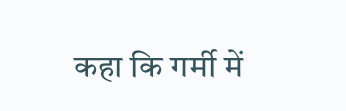कहा कि गर्मी में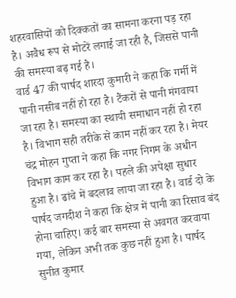शहरवासियों को दिक्कतों का सामना करना पड़ रहा है। अवैध रूप से मोटरें लगाई जा रही है, जिससे पानी की समस्या बढ़ गई है।
वार्ड 47 की पार्षद शारदा कुमारी ने कहा कि गर्मी में पानी नसीब नहीं हो रहा है। टैंकरों से पानी मंगवाया जा रहा है। समस्या का स्थायी समाधान नहीं हो रहा है। विभाग सही तरीके से काम नहीं कर रहा है। मेयर चंद्र मोहन गुप्ता ने कहा कि नगर निगम के अधीन विभाग काम कर रहा है। पहले की अपेक्षा सुधार हुआ है। ढांचे में बदलाव लाया जा रहा है। वार्ड दो के पार्षद जगदीश ने कहा कि क्षेत्र में पानी का रिसाव बंद होना चाहिए। कई बार समस्या से अवगत करवाया गया, लेकिन अभी तक कुछ नहीं हुआ है। पार्षद सुनीत कुमार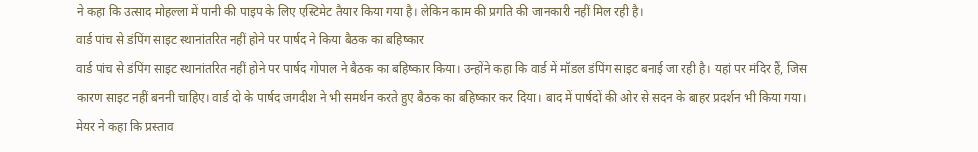ने कहा कि उत्साद मोहल्ला में पानी की पाइप के लिए एस्टिमेट तैयार किया गया है। लेकिन काम की प्रगति की जानकारी नहीं मिल रही है।
वार्ड पांच से डंपिंग साइट स्थानांतरित नहीं होने पर पार्षद ने किया बैठक का बहिष्कार
वार्ड पांच से डंपिंग साइट स्थानांतरित नहीं होने पर पार्षद गोपाल ने बैठक का बहिष्कार किया। उन्होंने कहा कि वार्ड में मॉडल डंपिंग साइट बनाई जा रही है। यहां पर मंदिर हैं, जिस कारण साइट नहीं बननी चाहिए। वार्ड दो के पार्षद जगदीश ने भी समर्थन करते हुए बैठक का बहिष्कार कर दिया। बाद में पार्षदों की ओर से सदन के बाहर प्रदर्शन भी किया गया। मेयर ने कहा कि प्रस्ताव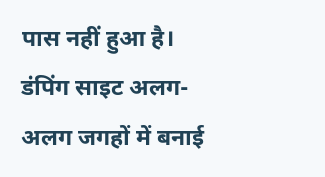पास नहीं हुआ है। डंपिंग साइट अलग-अलग जगहों में बनाई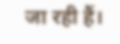जा रही हैं।